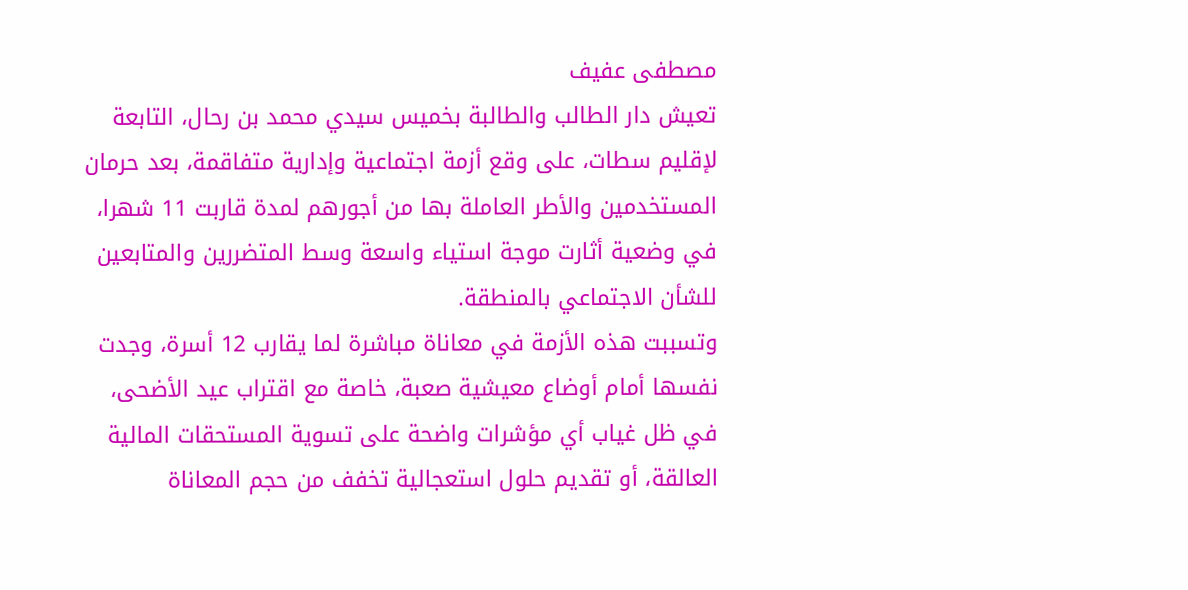مصطفى عفيف
تعيش دار الطالب والطالبة بخميس سيدي محمد بن رحال، التابعة لإقليم سطات، على وقع أزمة اجتماعية وإدارية متفاقمة، بعد حرمان المستخدمين والأطر العاملة بها من أجورهم لمدة قاربت 11 شهرا، في وضعية أثارت موجة استياء واسعة وسط المتضررين والمتابعين للشأن الاجتماعي بالمنطقة.
وتسببت هذه الأزمة في معاناة مباشرة لما يقارب 12 أسرة، وجدت نفسها أمام أوضاع معيشية صعبة، خاصة مع اقتراب عيد الأضحى، في ظل غياب أي مؤشرات واضحة على تسوية المستحقات المالية العالقة، أو تقديم حلول استعجالية تخفف من حجم المعاناة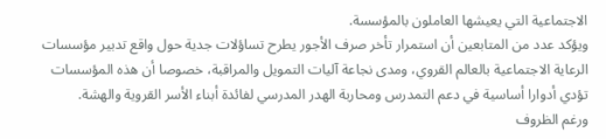الاجتماعية التي يعيشها العاملون بالمؤسسة.
ويؤكد عدد من المتابعين أن استمرار تأخر صرف الأجور يطرح تساؤلات جدية حول واقع تدبير مؤسسات الرعاية الاجتماعية بالعالم القروي، ومدى نجاعة آليات التمويل والمراقبة، خصوصا أن هذه المؤسسات تؤدي أدوارا أساسية في دعم التمدرس ومحاربة الهدر المدرسي لفائدة أبناء الأسر القروية والهشة.
ورغم الظروف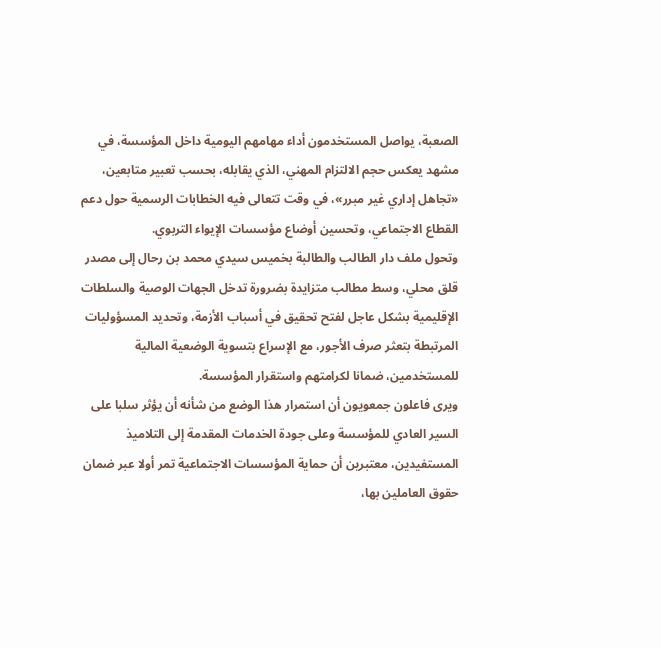الصعبة، يواصل المستخدمون أداء مهامهم اليومية داخل المؤسسة، في مشهد يعكس حجم الالتزام المهني، الذي يقابله، بحسب تعبير متابعين، «تجاهل إداري غير مبرر»، في وقت تتعالى فيه الخطابات الرسمية حول دعم القطاع الاجتماعي، وتحسين أوضاع مؤسسات الإيواء التربوي.
وتحول ملف دار الطالب والطالبة بخميس سيدي محمد بن رحال إلى مصدر قلق محلي، وسط مطالب متزايدة بضرورة تدخل الجهات الوصية والسلطات الإقليمية بشكل عاجل لفتح تحقيق في أسباب الأزمة، وتحديد المسؤوليات المرتبطة بتعثر صرف الأجور، مع الإسراع بتسوية الوضعية المالية للمستخدمين، ضمانا لكرامتهم واستقرار المؤسسة.
ويرى فاعلون جمعويون أن استمرار هذا الوضع من شأنه أن يؤثر سلبا على السير العادي للمؤسسة وعلى جودة الخدمات المقدمة إلى التلاميذ المستفيدين، معتبرين أن حماية المؤسسات الاجتماعية تمر أولا عبر ضمان حقوق العاملين بها،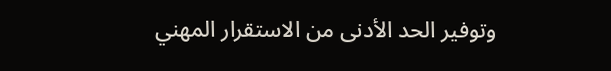وتوفير الحد الأدنى من الاستقرار المهني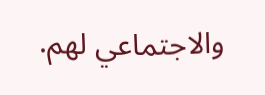والاجتماعي لهم.